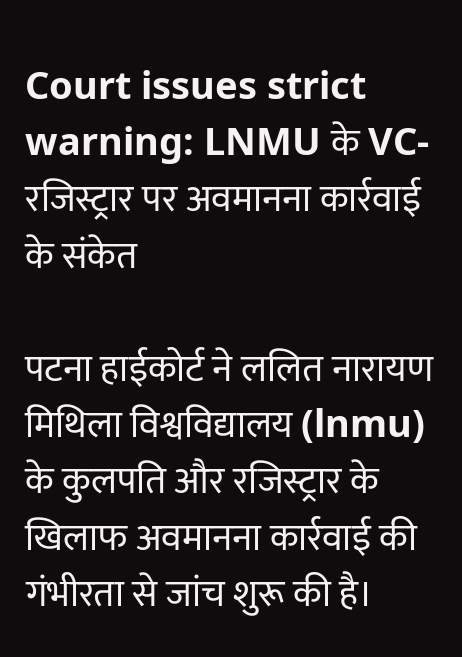Court issues strict warning: LNMU के VC-रजिस्ट्रार पर अवमानना कार्रवाई के संकेत

पटना हाईकोर्ट ने ललित नारायण मिथिला विश्वविद्यालय (lnmu) के कुलपति और रजिस्ट्रार के खिलाफ अवमानना कार्रवाई की गंभीरता से जांच शुरू की है।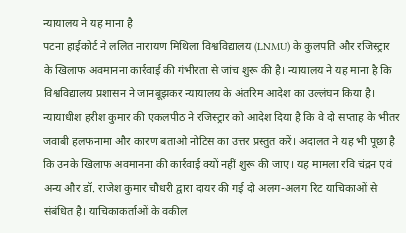न्यायालय ने यह माना है
पटना हाईकोर्ट ने ललित नारायण मिथिला विश्वविद्यालय (LNMU) के कुलपति और रजिस्ट्रार के खिलाफ अवमानना कार्रवाई की गंभीरता से जांच शुरू की है। न्यायालय ने यह माना है कि विश्वविद्यालय प्रशासन ने जानबूझकर न्यायालय के अंतरिम आदेश का उल्लंघन किया है। न्यायाधीश हरीश कुमार की एकलपीठ ने रजिस्ट्रार को आदेश दिया है कि वे दो सप्ताह के भीतर जवाबी हलफनामा और कारण बताओ नोटिस का उत्तर प्रस्तुत करें। अदालत ने यह भी पूछा है कि उनके खिलाफ अवमानना की कार्रवाई क्यों नहीं शुरू की जाए। यह मामला रवि चंद्रन एवं अन्य और डॉ. राजेश कुमार चौधरी द्वारा दायर की गई दो अलग-अलग रिट याचिकाओं से संबंधित है। याचिकाकर्ताओं के वकील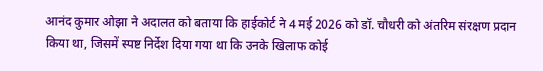आनंद कुमार ओझा ने अदालत को बताया कि हाईकोर्ट ने 4 मई 2026 को डॉ. चौधरी को अंतरिम संरक्षण प्रदान किया था, जिसमें स्पष्ट निर्देश दिया गया था कि उनके खिलाफ कोई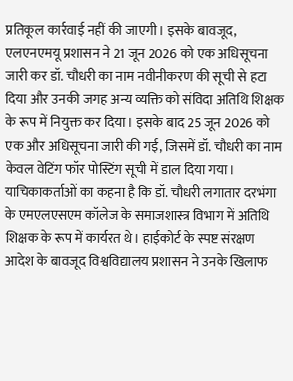प्रतिकूल कार्रवाई नहीं की जाएगी। इसके बावजूद, एलएनएमयू प्रशासन ने 21 जून 2026 को एक अधिसूचना जारी कर डॉ. चौधरी का नाम नवीनीकरण की सूची से हटा दिया और उनकी जगह अन्य व्यक्ति को संविदा अतिथि शिक्षक के रूप में नियुक्त कर दिया। इसके बाद 25 जून 2026 को एक और अधिसूचना जारी की गई, जिसमें डॉ. चौधरी का नाम केवल वेटिंग फॉर पोस्टिंग सूची में डाल दिया गया। याचिकाकर्ताओं का कहना है कि डॉ. चौधरी लगातार दरभंगा के एमएलएसएम कॉलेज के समाजशास्त्र विभाग में अतिथि शिक्षक के रूप में कार्यरत थे। हाईकोर्ट के स्पष्ट संरक्षण आदेश के बावजूद विश्वविद्यालय प्रशासन ने उनके खिलाफ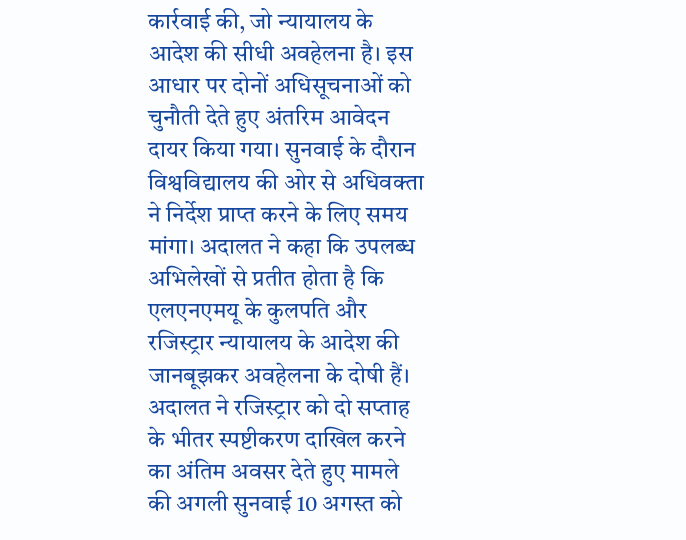कार्रवाई की, जो न्यायालय के आदेश की सीधी अवहेलना है। इस आधार पर दोनों अधिसूचनाओं को चुनौती देते हुए अंतरिम आवेदन दायर किया गया। सुनवाई के दौरान विश्वविद्यालय की ओर से अधिवक्ता ने निर्देश प्राप्त करने के लिए समय मांगा। अदालत ने कहा कि उपलब्ध अभिलेखों से प्रतीत होता है कि एलएनएमयू के कुलपति और रजिस्ट्रार न्यायालय के आदेश की जानबूझकर अवहेलना के दोषी हैं। अदालत ने रजिस्ट्रार को दो सप्ताह के भीतर स्पष्टीकरण दाखिल करने का अंतिम अवसर देते हुए मामले की अगली सुनवाई 10 अगस्त को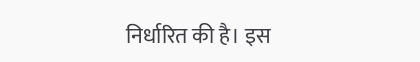निर्धारित की है। इस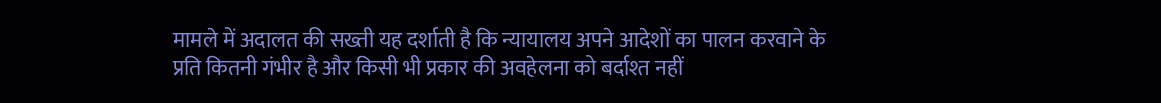मामले में अदालत की सख्ती यह दर्शाती है कि न्यायालय अपने आदेशों का पालन करवाने के प्रति कितनी गंभीर है और किसी भी प्रकार की अवहेलना को बर्दाश्त नहीं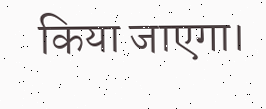किया जाएगा।